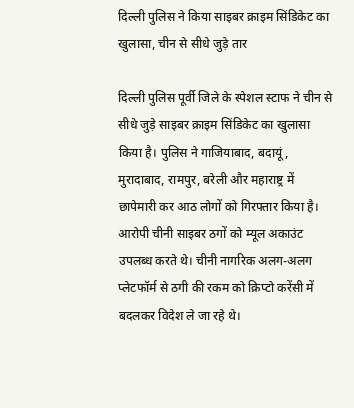दिल्ली पुलिस ने किया साइबर क्राइम सिंडिकेट का खुलासा, चीन से सीधे जुड़े तार

दिल्ली पुलिस पूर्वी जिले के स्पेशल स्टाफ ने चीन से सीधे जुड़े साइबर क्राइम सिंडिकेट का खुलासा किया है। पुलिस ने गाजियाबाद, बदायूं, मुरादाबाद, रामपुर, बरेली और महाराष्ट्र में छापेमारी कर आठ लोगों को गिरफ्तार किया है। आरोपी चीनी साइबर ठगों को म्यूल अकाउंट उपलब्ध करते थे। चीनी नागरिक अलग-अलग प्लेटफॉर्म से ठगी की रकम को क्रिप्टो करेंसी में बदलकर विदेश ले जा रहे थे।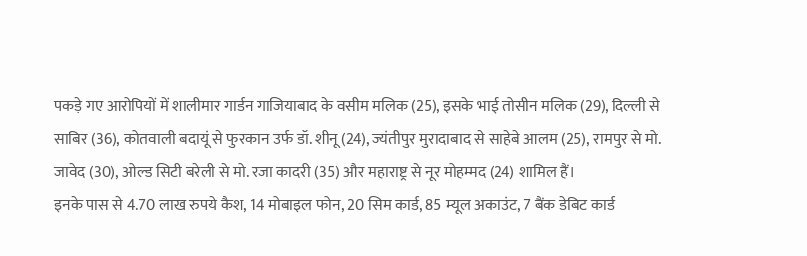पकड़े गए आरोपियों में शालीमार गार्डन गाजियाबाद के वसीम मलिक (25), इसके भाई तोसीन मलिक (29), दिल्ली से साबिर (36), कोतवाली बदायूं से फुरकान उर्फ डॉ. शीनू (24), ज्यंतीपुर मुरादाबाद से साहेबे आलम (25), रामपुर से मो. जावेद (30), ओल्ड सिटी बरेली से मो. रजा कादरी (35) और महाराष्ट्र से नूर मोहम्मद (24) शामिल हैं।
इनके पास से 4.70 लाख रुपये कैश, 14 मोबाइल फोन, 20 सिम कार्ड, 85 म्यूल अकाउंट, 7 बैंक डेबिट कार्ड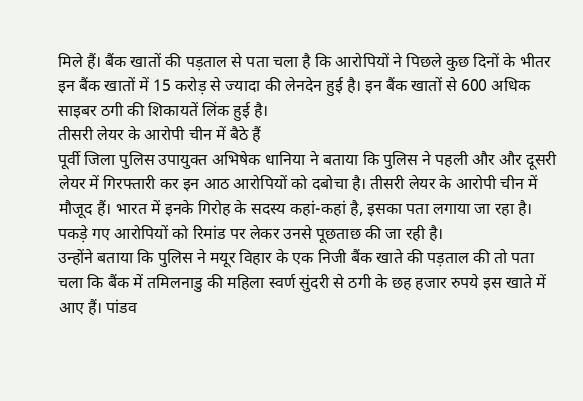मिले हैं। बैंक खातों की पड़ताल से पता चला है कि आरोपियों ने पिछले कुछ दिनों के भीतर इन बैंक खातों में 15 करोड़ से ज्यादा की लेनदेन हुई है। इन बैंक खातों से 600 अधिक साइबर ठगी की शिकायतें लिंक हुई है।
तीसरी लेयर के आरोपी चीन में बैठे हैं
पूर्वी जिला पुलिस उपायुक्त अभिषेक धानिया ने बताया कि पुलिस ने पहली और और दूसरी लेयर में गिरफ्तारी कर इन आठ आरोपियों को दबोचा है। तीसरी लेयर के आरोपी चीन में मौजूद हैं। भारत में इनके गिरोह के सदस्य कहां-कहां है, इसका पता लगाया जा रहा है। पकड़े गए आरोपियों को रिमांड पर लेकर उनसे पूछताछ की जा रही है।
उन्होंने बताया कि पुलिस ने मयूर विहार के एक निजी बैंक खाते की पड़ताल की तो पता चला कि बैंक में तमिलनाडु की महिला स्वर्ण सुंदरी से ठगी के छह हजार रुपये इस खाते में आए हैं। पांडव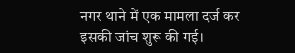नगर थाने में एक मामला दर्ज कर इसकी जांच शुरू की गई।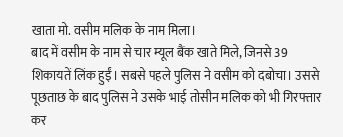खाता मो. वसीम मलिक के नाम मिला।
बाद में वसीम के नाम से चार म्यूल बैंक खाते मिले, जिनसे 39 शिकायतें लिंक हुईं। सबसे पहले पुलिस ने वसीम को दबोचा। उससे पूछताछ के बाद पुलिस ने उसके भाई तोसीन मलिक को भी गिरफ्तार कर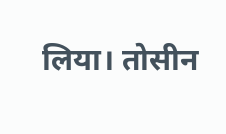लिया। तोसीन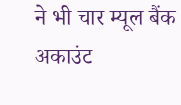ने भी चार म्यूल बैंक अकाउंट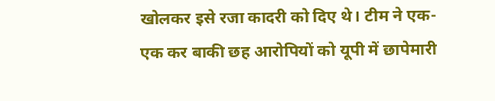खोलकर इसे रजा कादरी को दिए थे। टीम ने एक-एक कर बाकी छह आरोपियों को यूपी में छापेमारी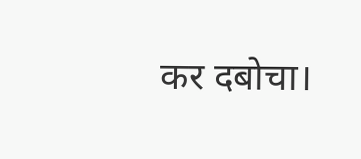कर दबोचा।